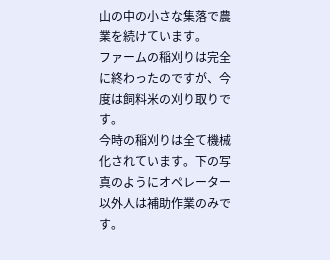山の中の小さな集落で農業を続けています。
ファームの稲刈りは完全に終わったのですが、今度は飼料米の刈り取りです。
今時の稲刈りは全て機械化されています。下の写真のようにオペレーター以外人は補助作業のみです。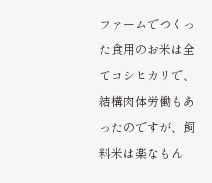ファームでつくった食用のお米は全てコシヒカリで、結構肉体労働もあったのですが、飼料米は楽なもん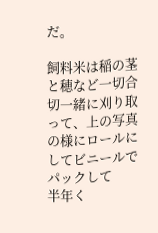だ。

飼料米は稲の茎と穂など一切合切一緒に刈り取って、上の写真の様にロールにしてビニールでパックして
半年く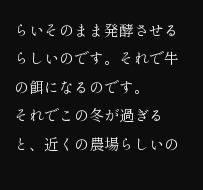らいそのまま発酵させるらしいのです。それで牛の餌になるのです。
それでこの冬が過ぎると、近くの農場らしいの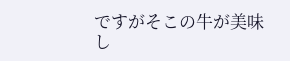ですがそこの牛が美味し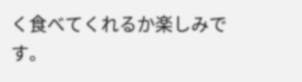く食べてくれるか楽しみです。